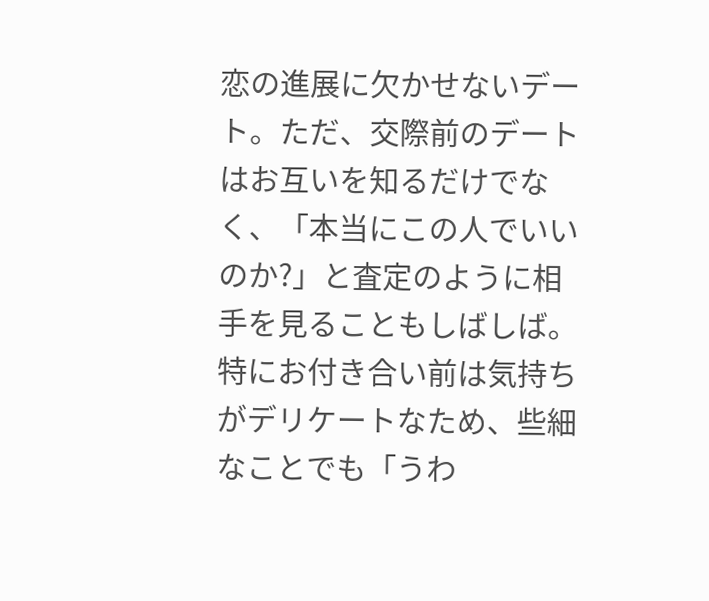恋の進展に欠かせないデート。ただ、交際前のデートはお互いを知るだけでなく、「本当にこの人でいいのか?」と査定のように相手を見ることもしばしば。
特にお付き合い前は気持ちがデリケートなため、些細なことでも「うわ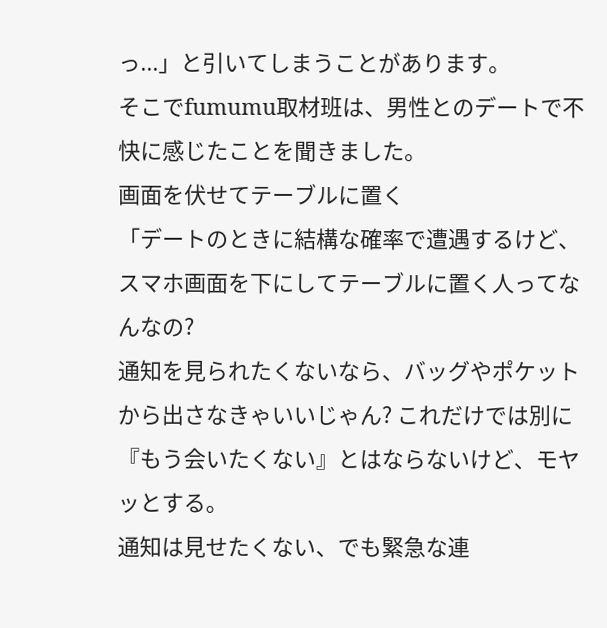っ...」と引いてしまうことがあります。
そこでfumumu取材班は、男性とのデートで不快に感じたことを聞きました。
画面を伏せてテーブルに置く
「デートのときに結構な確率で遭遇するけど、スマホ画面を下にしてテーブルに置く人ってなんなの?
通知を見られたくないなら、バッグやポケットから出さなきゃいいじゃん? これだけでは別に『もう会いたくない』とはならないけど、モヤッとする。
通知は見せたくない、でも緊急な連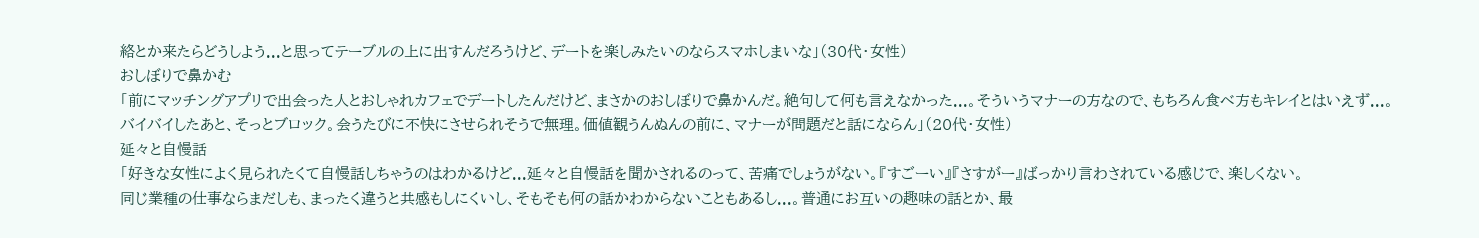絡とか来たらどうしよう...と思ってテーブルの上に出すんだろうけど、デートを楽しみたいのならスマホしまいな」(30代・女性)
おしぼりで鼻かむ
「前にマッチングアプリで出会った人とおしゃれカフェでデートしたんだけど、まさかのおしぼりで鼻かんだ。絶句して何も言えなかった...。そういうマナーの方なので、もちろん食べ方もキレイとはいえず...。
バイバイしたあと、そっとブロック。会うたびに不快にさせられそうで無理。価値観うんぬんの前に、マナーが問題だと話にならん」(20代・女性)
延々と自慢話
「好きな女性によく見られたくて自慢話しちゃうのはわかるけど...延々と自慢話を聞かされるのって、苦痛でしょうがない。『すごーい』『さすがー』ばっかり言わされている感じで、楽しくない。
同じ業種の仕事ならまだしも、まったく違うと共感もしにくいし、そもそも何の話かわからないこともあるし...。普通にお互いの趣味の話とか、最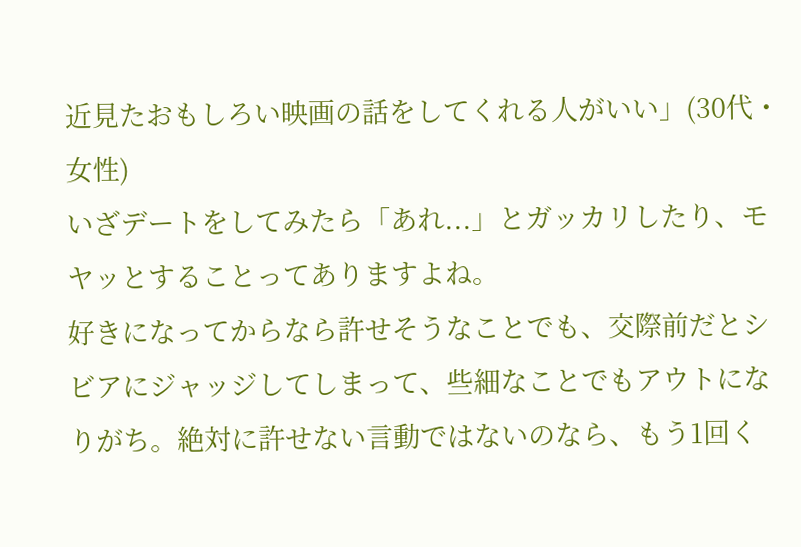近見たおもしろい映画の話をしてくれる人がいい」(30代・女性)
いざデートをしてみたら「あれ...」とガッカリしたり、モヤッとすることってありますよね。
好きになってからなら許せそうなことでも、交際前だとシビアにジャッジしてしまって、些細なことでもアウトになりがち。絶対に許せない言動ではないのなら、もう1回く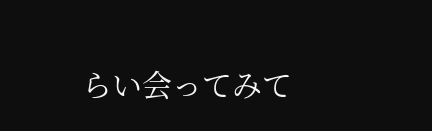らい会ってみて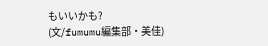もいいかも?
(文/fumumu編集部・美佳)